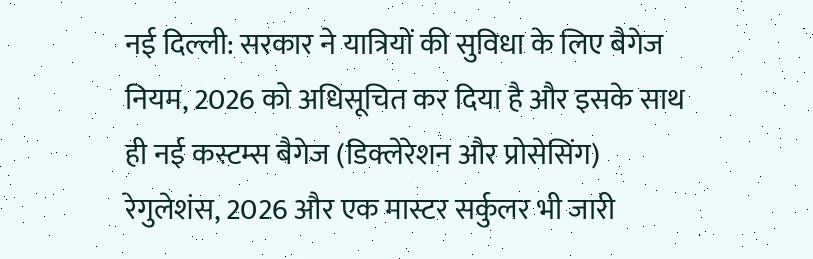नई दिल्ली: सरकार ने यात्रियों की सुविधा के लिए बैगेज नियम, 2026 को अधिसूचित कर दिया है और इसके साथ ही नई कस्टम्स बैगेज (डिक्लेरेशन और प्रोसेसिंग) रेगुलेशंस, 2026 और एक मास्टर सर्कुलर भी जारी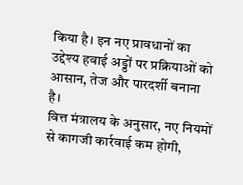किया है। इन नए प्रावधानों का उद्देश्य हवाई अड्डों पर प्रक्रियाओं को आसान, तेज और पारदर्शी बनाना है।
वित्त मंत्रालय के अनुसार, नए नियमों से कागजी कार्रवाई कम होगी,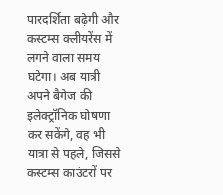पारदर्शिता बढ़ेगी और कस्टम्स क्लीयरेंस में लगने वाला समय घटेगा। अब यात्री अपने बैगेज की इलेक्ट्रॉनिक घोषणा कर सकेंगे, वह भी यात्रा से पहले, जिससे कस्टम्स काउंटरों पर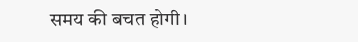समय की बचत होगी।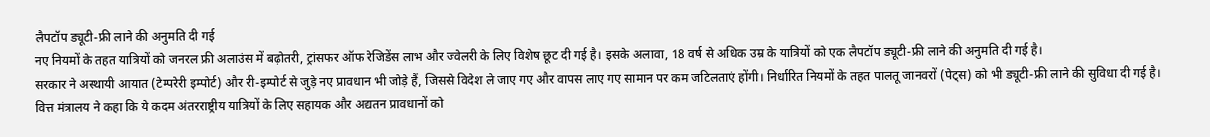लैपटॉप ड्यूटी-फ्री लाने की अनुमति दी गई
नए नियमों के तहत यात्रियों को जनरल फ्री अलाउंस में बढ़ोतरी, ट्रांसफर ऑफ रेजिडेंस लाभ और ज्वेलरी के लिए विशेष छूट दी गई है। इसके अलावा, 18 वर्ष से अधिक उम्र के यात्रियों को एक लैपटॉप ड्यूटी-फ्री लाने की अनुमति दी गई है।
सरकार ने अस्थायी आयात (टेम्परेरी इम्पोर्ट) और री-इम्पोर्ट से जुड़े नए प्रावधान भी जोड़े हैं, जिससे विदेश ले जाए गए और वापस लाए गए सामान पर कम जटिलताएं होंगी। निर्धारित नियमों के तहत पालतू जानवरों (पेट्स) को भी ड्यूटी-फ्री लाने की सुविधा दी गई है।
वित्त मंत्रालय ने कहा कि ये कदम अंतरराष्ट्रीय यात्रियों के लिए सहायक और अद्यतन प्रावधानों को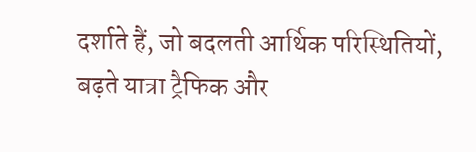दर्शाते हैं, जो बदलती आर्थिक परिस्थितियों, बढ़ते यात्रा ट्रैफिक और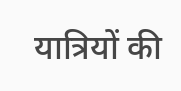यात्रियों की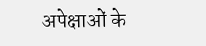अपेक्षाओं के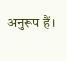अनुरूप हैं।